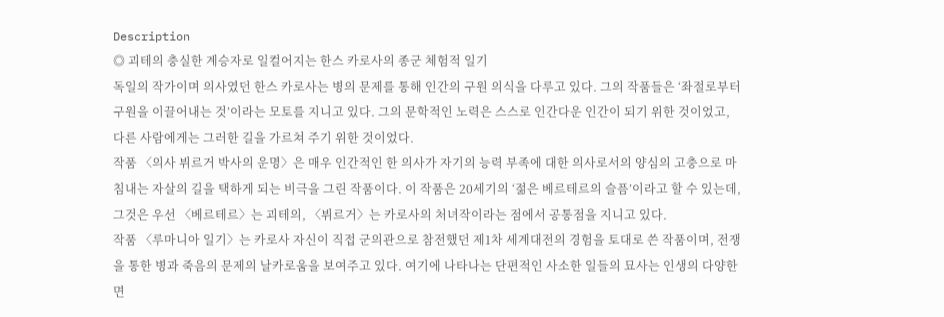Description
◎ 괴테의 충실한 계승자로 일컬어지는 한스 카로사의 종군 체험적 일기
독일의 작가이며 의사였던 한스 카로사는 병의 문제를 통해 인간의 구원 의식을 다루고 있다. 그의 작품들은 ‘좌절로부터 구원을 이끌어내는 것’이라는 모토를 지니고 있다. 그의 문학적인 노력은 스스로 인간다운 인간이 되기 위한 것이었고, 다른 사람에게는 그러한 길을 가르쳐 주기 위한 것이었다.
작품 〈의사 뷔르거 박사의 운명〉은 매우 인간적인 한 의사가 자기의 능력 부족에 대한 의사로서의 양심의 고충으로 마침내는 자살의 길을 택하게 되는 비극을 그린 작품이다. 이 작품은 20세기의 ‘젊은 베르테르의 슬픔’이라고 할 수 있는데, 그것은 우선 〈베르테르〉는 괴테의, 〈뷔르거〉는 카로사의 처녀작이라는 점에서 공통점을 지니고 있다.
작품 〈루마니아 일기〉는 카로사 자신이 직접 군의관으로 참전했던 제1차 세계대전의 경험을 토대로 쓴 작품이며, 전쟁을 통한 병과 죽음의 문제의 날카로움을 보여주고 있다. 여기에 나타나는 단편적인 사소한 일들의 묘사는 인생의 다양한 면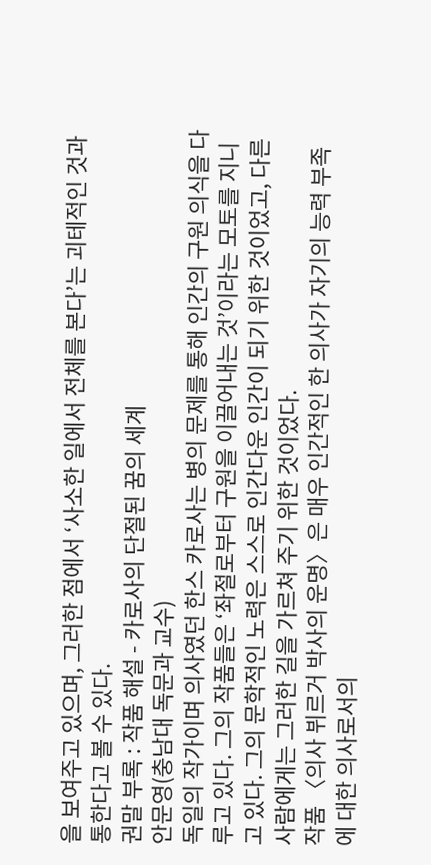을 보여주고 있으며, 그러한 점에서 ‘사소한 일에서 전체를 본다’는 괴테적인 것과 통한다고 볼 수 있다.
권말 부록 : 작품 해설 - 카로사의 단절된 꿈의 세계
안문영(충남대 독문과 교수)
독일의 작가이며 의사였던 한스 카로사는 병의 문제를 통해 인간의 구원 의식을 다루고 있다. 그의 작품들은 ‘좌절로부터 구원을 이끌어내는 것’이라는 모토를 지니고 있다. 그의 문학적인 노력은 스스로 인간다운 인간이 되기 위한 것이었고, 다른 사람에게는 그러한 길을 가르쳐 주기 위한 것이었다.
작품 〈의사 뷔르거 박사의 운명〉은 매우 인간적인 한 의사가 자기의 능력 부족에 대한 의사로서의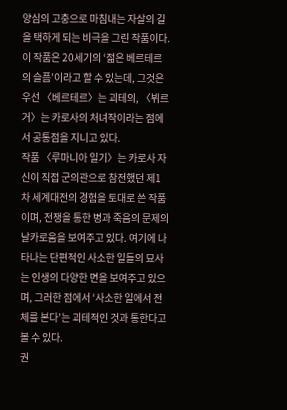양심의 고충으로 마침내는 자살의 길을 택하게 되는 비극을 그린 작품이다. 이 작품은 20세기의 ‘젊은 베르테르의 슬픔’이라고 할 수 있는데, 그것은 우선 〈베르테르〉는 괴테의, 〈뷔르거〉는 카로사의 처녀작이라는 점에서 공통점을 지니고 있다.
작품 〈루마니아 일기〉는 카로사 자신이 직접 군의관으로 참전했던 제1차 세계대전의 경험을 토대로 쓴 작품이며, 전쟁을 통한 병과 죽음의 문제의 날카로움을 보여주고 있다. 여기에 나타나는 단편적인 사소한 일들의 묘사는 인생의 다양한 면을 보여주고 있으며, 그러한 점에서 ‘사소한 일에서 전체를 본다’는 괴테적인 것과 통한다고 볼 수 있다.
권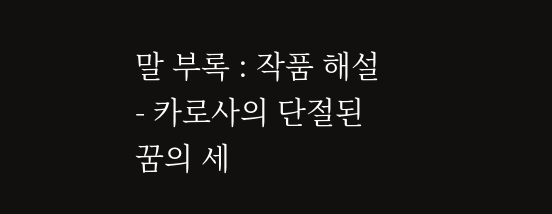말 부록 : 작품 해설 - 카로사의 단절된 꿈의 세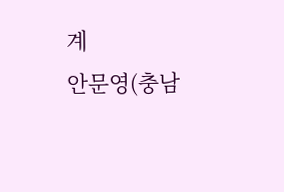계
안문영(충남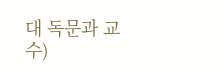대 독문과 교수)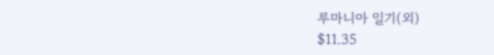루마니아 일기(외)
$11.35